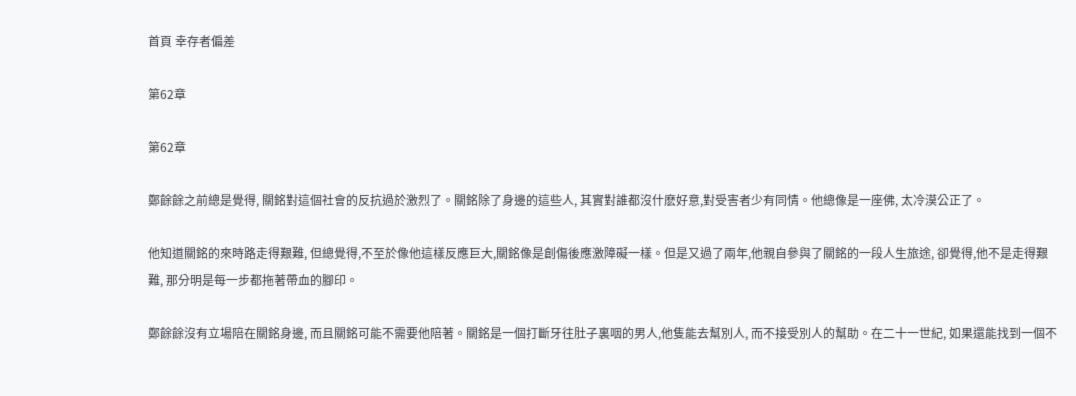首頁 幸存者偏差

第62章

第62章

鄭餘餘之前總是覺得, 關銘對這個社會的反抗過於激烈了。關銘除了身邊的這些人, 其實對誰都沒什麽好意,對受害者少有同情。他總像是一座佛, 太冷漠公正了。

他知道關銘的來時路走得艱難, 但總覺得,不至於像他這樣反應巨大,關銘像是創傷後應激障礙一樣。但是又過了兩年,他親自參與了關銘的一段人生旅途, 卻覺得,他不是走得艱難, 那分明是每一步都拖著帶血的腳印。

鄭餘餘沒有立場陪在關銘身邊, 而且關銘可能不需要他陪著。關銘是一個打斷牙往肚子裏咽的男人,他隻能去幫別人, 而不接受別人的幫助。在二十一世紀, 如果還能找到一個不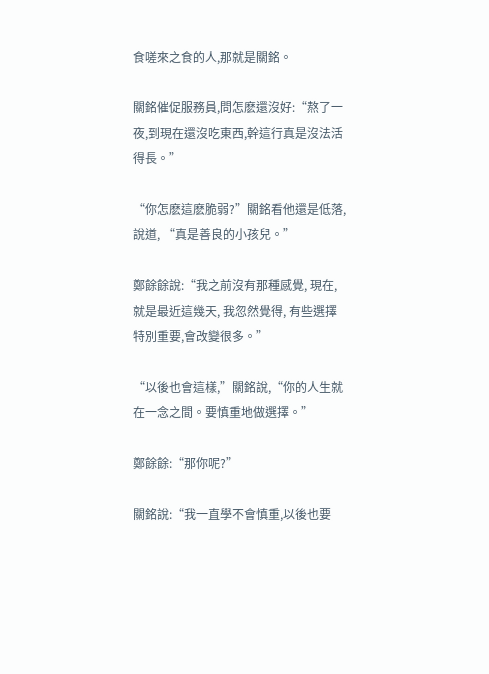食嗟來之食的人,那就是關銘。

關銘催促服務員,問怎麽還沒好:“熬了一夜,到現在還沒吃東西,幹這行真是沒法活得長。”

“你怎麽這麽脆弱?”關銘看他還是低落,說道, “真是善良的小孩兒。”

鄭餘餘說:“我之前沒有那種感覺, 現在, 就是最近這幾天, 我忽然覺得, 有些選擇特別重要,會改變很多。”

“以後也會這樣,”關銘說,“你的人生就在一念之間。要慎重地做選擇。”

鄭餘餘:“那你呢?”

關銘說:“我一直學不會慎重,以後也要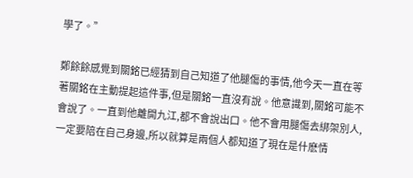學了。”

鄭餘餘感覺到關銘已經猜到自己知道了他腿傷的事情,他今天一直在等著關銘在主動提起這件事,但是關銘一直沒有說。他意識到,關銘可能不會說了。一直到他離開九江,都不會說出口。他不會用腿傷去綁架別人,一定要陪在自己身邊,所以就算是兩個人都知道了現在是什麽情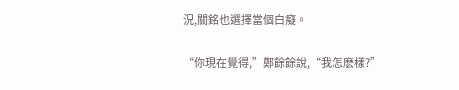況,關銘也選擇當個白癡。

“你現在覺得,”鄭餘餘說,“我怎麽樣?”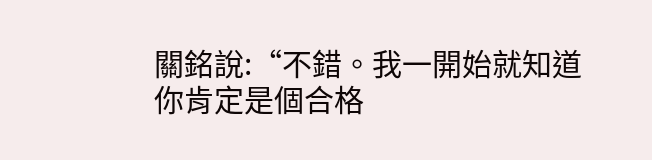關銘說:“不錯。我一開始就知道你肯定是個合格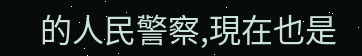的人民警察,現在也是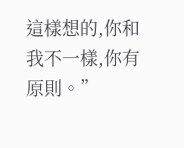這樣想的,你和我不一樣,你有原則。”